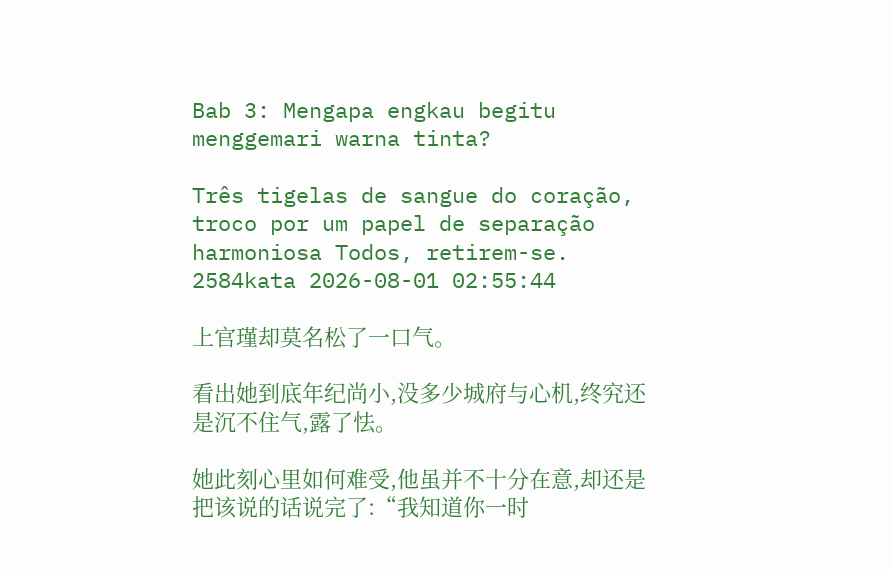Bab 3: Mengapa engkau begitu menggemari warna tinta?

Três tigelas de sangue do coração, troco por um papel de separação harmoniosa Todos, retirem-se. 2584kata 2026-08-01 02:55:44

上官瑾却莫名松了一口气。

看出她到底年纪尚小,没多少城府与心机,终究还是沉不住气,露了怯。

她此刻心里如何难受,他虽并不十分在意,却还是把该说的话说完了:“我知道你一时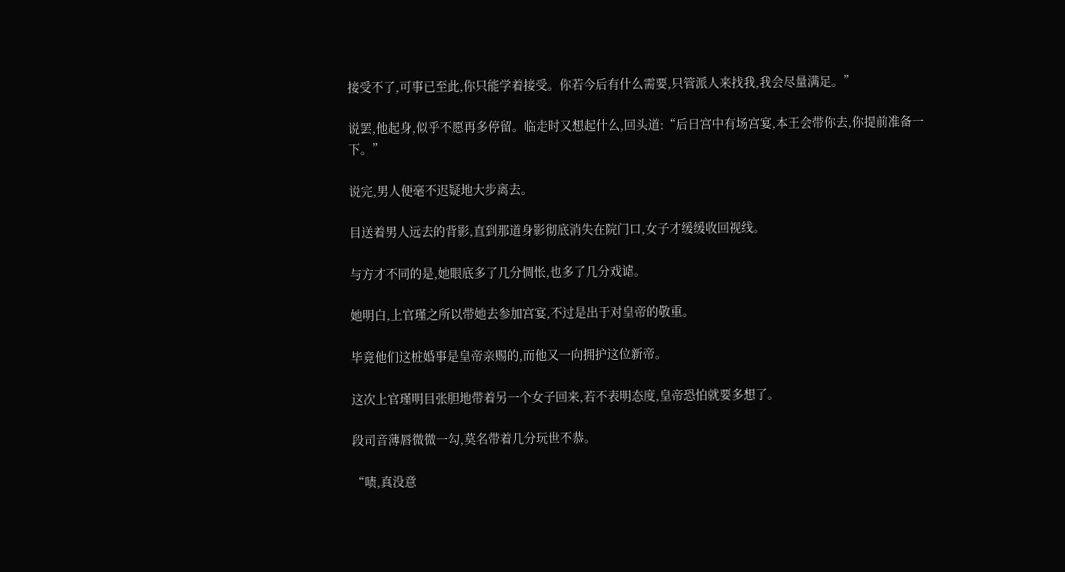接受不了,可事已至此,你只能学着接受。你若今后有什么需要,只管派人来找我,我会尽量满足。”

说罢,他起身,似乎不愿再多停留。临走时又想起什么,回头道:“后日宫中有场宫宴,本王会带你去,你提前准备一下。”

说完,男人便毫不迟疑地大步离去。

目送着男人远去的背影,直到那道身影彻底消失在院门口,女子才缓缓收回视线。

与方才不同的是,她眼底多了几分惆怅,也多了几分戏谑。

她明白,上官瑾之所以带她去参加宫宴,不过是出于对皇帝的敬重。

毕竟他们这桩婚事是皇帝亲赐的,而他又一向拥护这位新帝。

这次上官瑾明目张胆地带着另一个女子回来,若不表明态度,皇帝恐怕就要多想了。

段司音薄唇微微一勾,莫名带着几分玩世不恭。

“啧,真没意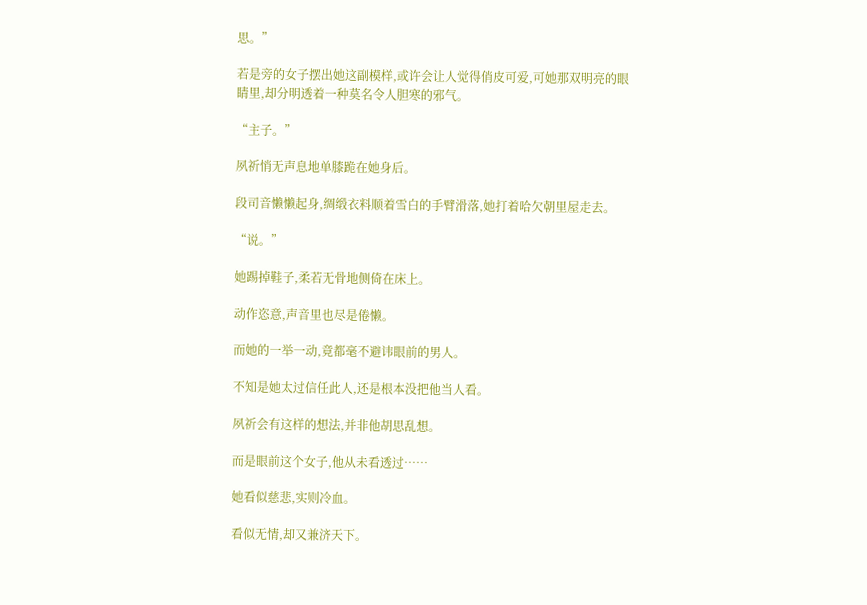思。”

若是旁的女子摆出她这副模样,或许会让人觉得俏皮可爱,可她那双明亮的眼睛里,却分明透着一种莫名令人胆寒的邪气。

“主子。”

夙祈悄无声息地单膝跪在她身后。

段司音懒懒起身,绸缎衣料顺着雪白的手臂滑落,她打着哈欠朝里屋走去。

“说。”

她踢掉鞋子,柔若无骨地侧倚在床上。

动作恣意,声音里也尽是倦懒。

而她的一举一动,竟都毫不避讳眼前的男人。

不知是她太过信任此人,还是根本没把他当人看。

夙祈会有这样的想法,并非他胡思乱想。

而是眼前这个女子,他从未看透过……

她看似慈悲,实则冷血。

看似无情,却又兼济天下。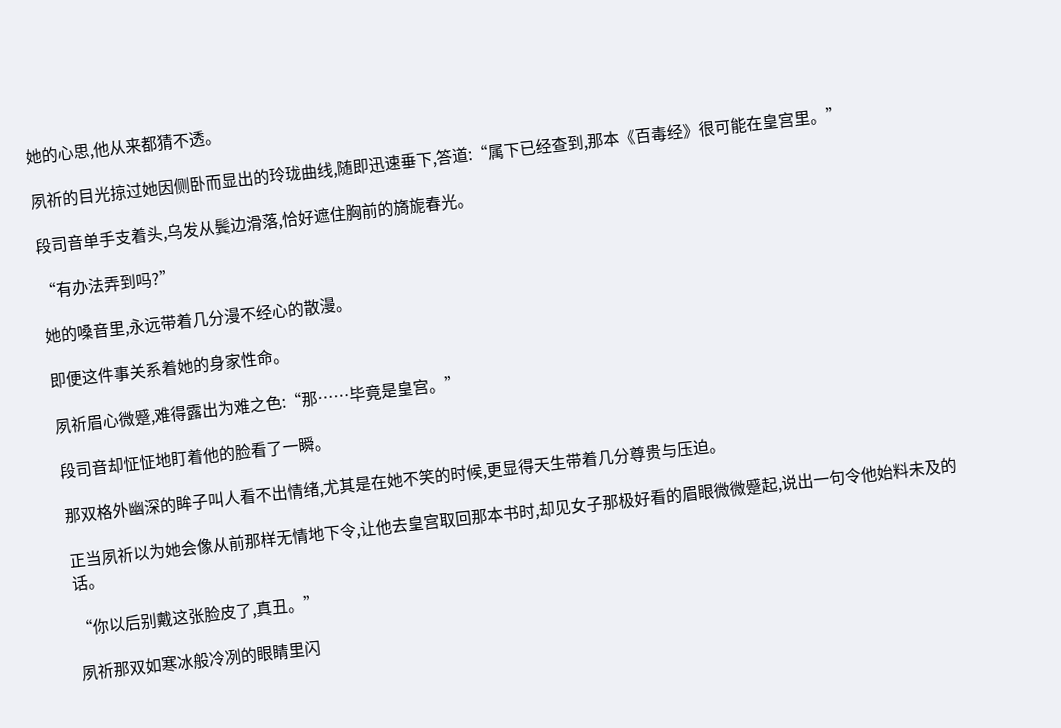她的心思,他从来都猜不透。

夙祈的目光掠过她因侧卧而显出的玲珑曲线,随即迅速垂下,答道:“属下已经查到,那本《百毒经》很可能在皇宫里。”

段司音单手支着头,乌发从鬓边滑落,恰好遮住胸前的旖旎春光。

“有办法弄到吗?”

她的嗓音里,永远带着几分漫不经心的散漫。

即便这件事关系着她的身家性命。

夙祈眉心微蹙,难得露出为难之色:“那……毕竟是皇宫。”

段司音却怔怔地盯着他的脸看了一瞬。

那双格外幽深的眸子叫人看不出情绪,尤其是在她不笑的时候,更显得天生带着几分尊贵与压迫。

正当夙祈以为她会像从前那样无情地下令,让他去皇宫取回那本书时,却见女子那极好看的眉眼微微蹙起,说出一句令他始料未及的话。

“你以后别戴这张脸皮了,真丑。”

夙祈那双如寒冰般冷冽的眼睛里闪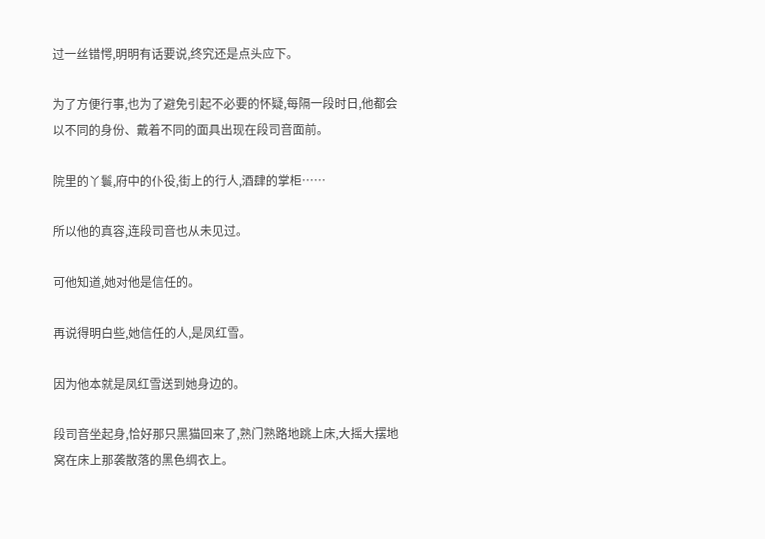过一丝错愕,明明有话要说,终究还是点头应下。

为了方便行事,也为了避免引起不必要的怀疑,每隔一段时日,他都会以不同的身份、戴着不同的面具出现在段司音面前。

院里的丫鬟,府中的仆役,街上的行人,酒肆的掌柜……

所以他的真容,连段司音也从未见过。

可他知道,她对他是信任的。

再说得明白些,她信任的人,是凤红雪。

因为他本就是凤红雪送到她身边的。

段司音坐起身,恰好那只黑猫回来了,熟门熟路地跳上床,大摇大摆地窝在床上那袭散落的黑色绸衣上。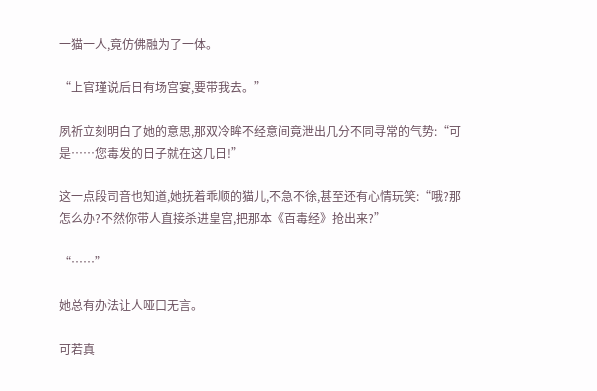一猫一人,竟仿佛融为了一体。

“上官瑾说后日有场宫宴,要带我去。”

夙祈立刻明白了她的意思,那双冷眸不经意间竟泄出几分不同寻常的气势:“可是……您毒发的日子就在这几日!”

这一点段司音也知道,她抚着乖顺的猫儿,不急不徐,甚至还有心情玩笑:“哦?那怎么办?不然你带人直接杀进皇宫,把那本《百毒经》抢出来?”

“……”

她总有办法让人哑口无言。

可若真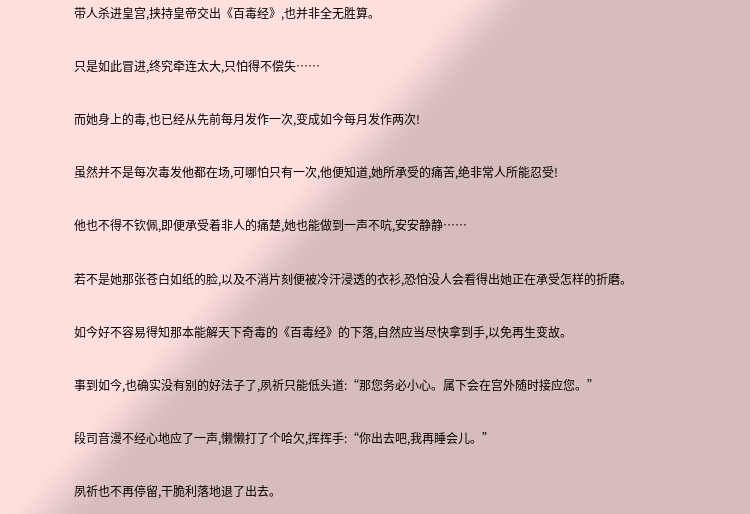带人杀进皇宫,挟持皇帝交出《百毒经》,也并非全无胜算。

只是如此冒进,终究牵连太大,只怕得不偿失……

而她身上的毒,也已经从先前每月发作一次,变成如今每月发作两次!

虽然并不是每次毒发他都在场,可哪怕只有一次,他便知道,她所承受的痛苦,绝非常人所能忍受!

他也不得不钦佩,即便承受着非人的痛楚,她也能做到一声不吭,安安静静……

若不是她那张苍白如纸的脸,以及不消片刻便被冷汗浸透的衣衫,恐怕没人会看得出她正在承受怎样的折磨。

如今好不容易得知那本能解天下奇毒的《百毒经》的下落,自然应当尽快拿到手,以免再生变故。

事到如今,也确实没有别的好法子了,夙祈只能低头道:“那您务必小心。属下会在宫外随时接应您。”

段司音漫不经心地应了一声,懒懒打了个哈欠,挥挥手:“你出去吧,我再睡会儿。”

夙祈也不再停留,干脆利落地退了出去。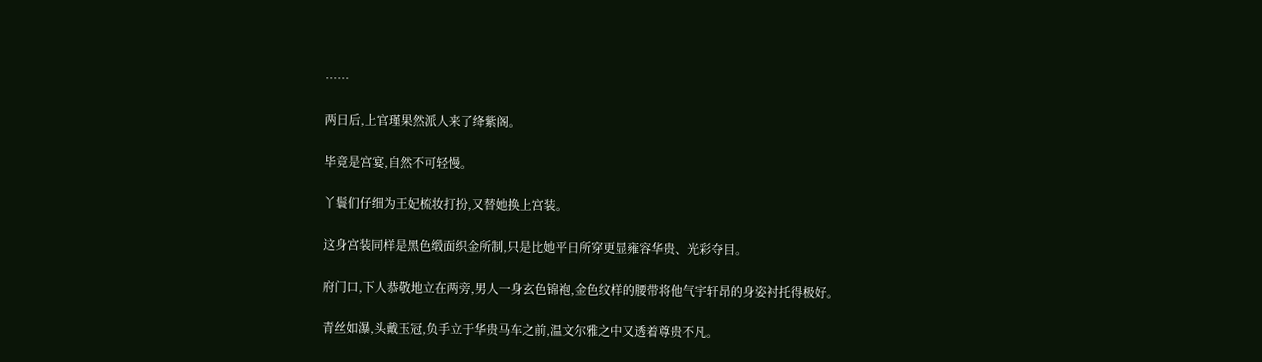……

两日后,上官瑾果然派人来了绛紫阁。

毕竟是宫宴,自然不可轻慢。

丫鬟们仔细为王妃梳妆打扮,又替她换上宫装。

这身宫装同样是黑色缎面织金所制,只是比她平日所穿更显雍容华贵、光彩夺目。

府门口,下人恭敬地立在两旁,男人一身玄色锦袍,金色纹样的腰带将他气宇轩昂的身姿衬托得极好。

青丝如瀑,头戴玉冠,负手立于华贵马车之前,温文尔雅之中又透着尊贵不凡。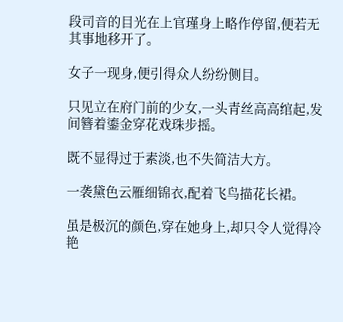段司音的目光在上官瑾身上略作停留,便若无其事地移开了。

女子一现身,便引得众人纷纷侧目。

只见立在府门前的少女,一头青丝高高绾起,发间簪着鎏金穿花戏珠步摇。

既不显得过于素淡,也不失简洁大方。

一袭黛色云雁细锦衣,配着飞鸟描花长裙。

虽是极沉的颜色,穿在她身上,却只令人觉得冷艳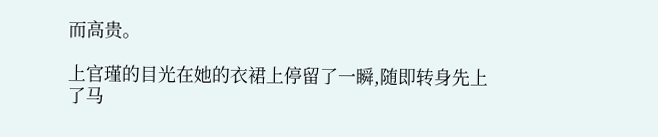而高贵。

上官瑾的目光在她的衣裙上停留了一瞬,随即转身先上了马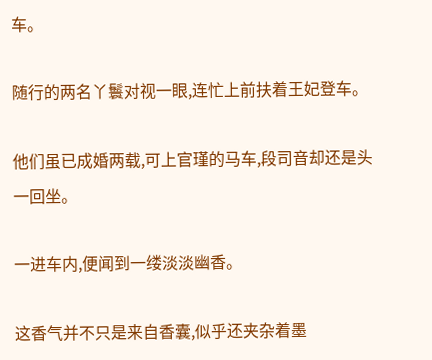车。

随行的两名丫鬟对视一眼,连忙上前扶着王妃登车。

他们虽已成婚两载,可上官瑾的马车,段司音却还是头一回坐。

一进车内,便闻到一缕淡淡幽香。

这香气并不只是来自香囊,似乎还夹杂着墨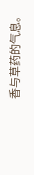香与草药的气息。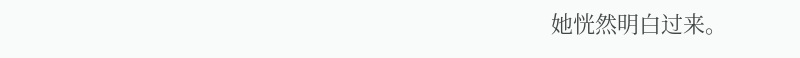她恍然明白过来。